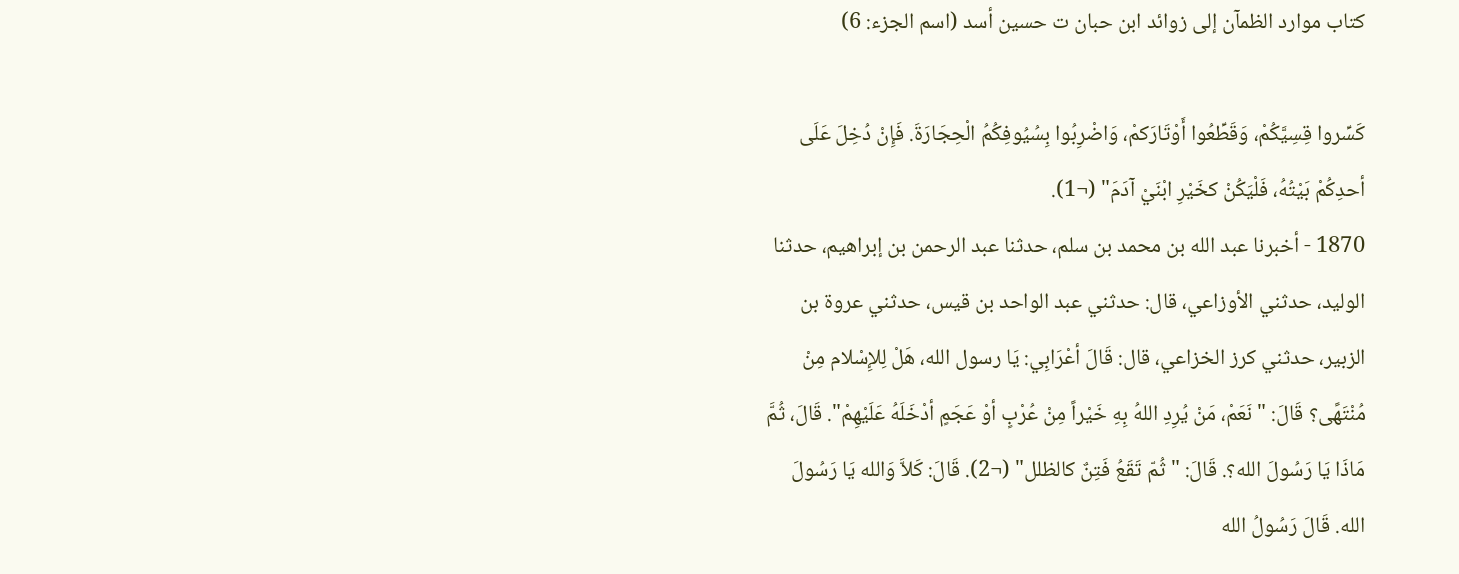كتاب موارد الظمآن إلى زوائد ابن حبان ت حسين أسد (اسم الجزء: 6)

كَسِّروا قِسِيَّكُمْ، وَقَطِّعُوا أَوْتَارَكمْ، وَاضْرِبُوا بِسُيُوفِكُمُ الْحِجَارَةَ. فَإِنْ دُخِلَ عَلَى أحدِكُمْ بَيْتُهُ، فَلْيَكُنْ كخَيْرِ ابْنَيْ آدَمَ" (¬1).
1870 - أخبرنا عبد الله بن محمد بن سلم، حدثنا عبد الرحمن بن إبراهيم، حدثنا الوليد، حدثني الأوزاعي، قال: حدثني عبد الواحد بن قيس، حدثني عروة بن الزبير، حدثني كرز الخزاعي، قال: قَالَ أعْرَابِي: يَا رسول الله، هَلْ لِلإِسْلام مِنْ مُنْتَهًى؟ قَالَ: "نَعَمْ، مَنْ يُرِدِ اللهُ بِهِ خَيْراً مِنْ عُرْبٍ أوْ عَجَمٍ أدْخَلَهُ عَلَيْهِمْ". قَالَ، ثُمَّ مَاذَا يَا رَسُولَ الله؟. قَالَ: "ثُمّ تَقَعُ فَتِنٌ كالظلل" (¬2). قَالَ: كَلاَّ وَالله يَا رَسُولَ الله. قَالَ رَسُولُ الله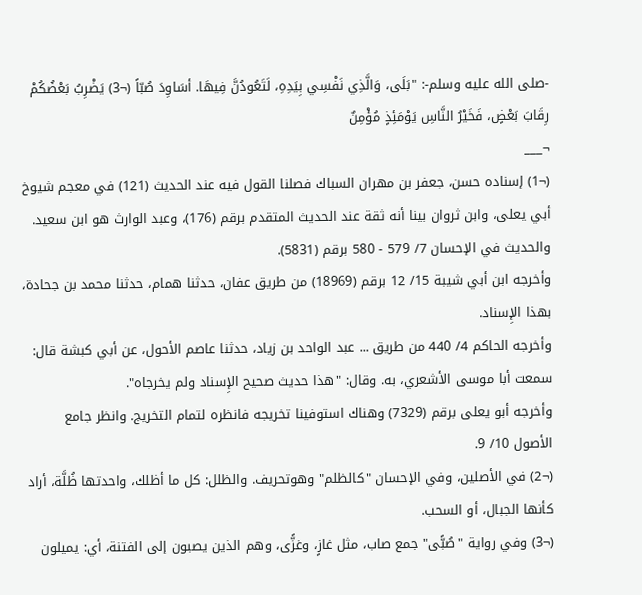-صلى الله عليه وسلم-: "بَلَى، وَالَّذِي نَفْسِي بِيَدِهِ، لَتَعُودُنَّ فِيهَا. أسَاوِدَ صُبّاً (¬3) يَضْرِبُ بَعْضُكُمْ رِقَابَ بَعْضٍ، فَخَيْرُ النَّاسِ يَوْمَئِذٍ مُؤْمِنٌ
¬___
(¬1) إسناده حسن، جعفر بن مهران السباك فصلنا القول فيه عند الحديث (121) في معجم شيوخ أبي يعلى، وابن ثروان بينا أنه ثقة عند الحديث المتقدم برقم (176)، وعبد الوارث هو ابن سعيد. والحديث في الإحسان 7/ 579 - 580 برقم (5831).
وأخرجه ابن أبي شيبة 15/ 12 برقم (18969) من طريق عفان، حدثنا همام، حدثنا محمد بن جحادة، بهذا الإِسناد.
وأخرجه الحاكم 4/ 440 من طريق ... عبد الواحد بن زياد، حدثنا عاصم الأحول، عن أبي كبشة قال: سمعت أبا موسى الأشعري، به. وقال: "هذا حديث صحيح الإِسناد ولم يخرجاه".
وأخرجه أبو يعلى برقم (7329) وهناك استوفينا تخريجه فانظره لتمام التخريج. وانظر جامع الأصول 10/ 9.
(¬2) في الأصلين، وفي الإحسان "كالظلم" وهوتحريف. والظلل: كل ما أظلك، واحدتها ظُلَّة، أراد كأنها الجبال، أو السحب.
(¬3) وفي رواية "صُبًّى" جمع صاب، مثل غازٍ، وغزًّى، وهم الذين يصبون إلى الفتنة، أي: يميلون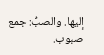إليها. والصبُّ: جمع صبوب.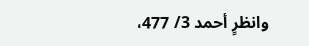وانظرٍ أحمد 3/ 477،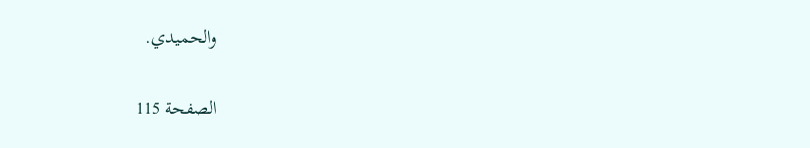والحميدي.

الصفحة 115